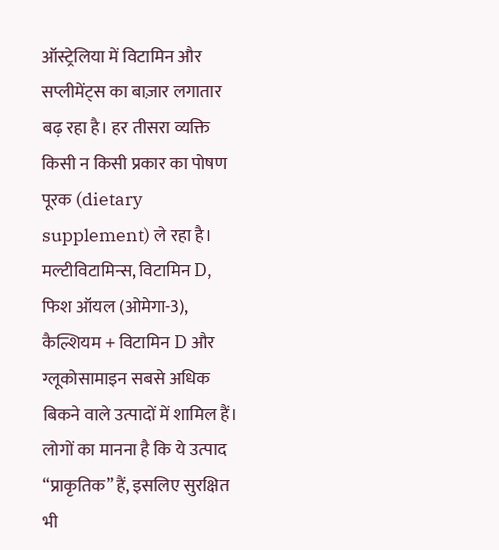ऑस्ट्रेलिया में विटामिन और सप्लीमेंट्स का बाज़ार लगातार बढ़ रहा है। हर तीसरा व्यक्ति किसी न किसी प्रकार का पोषण पूरक (dietary supplement) ले रहा है। मल्टीविटामिन्स, विटामिन D, फिश ऑयल (ओमेगा-3), कैल्शियम + विटामिन D और ग्लूकोसामाइन सबसे अधिक बिकने वाले उत्पादों में शामिल हैं।
लोगों का मानना है कि ये उत्पाद “प्राकृतिक” हैं, इसलिए सुरक्षित भी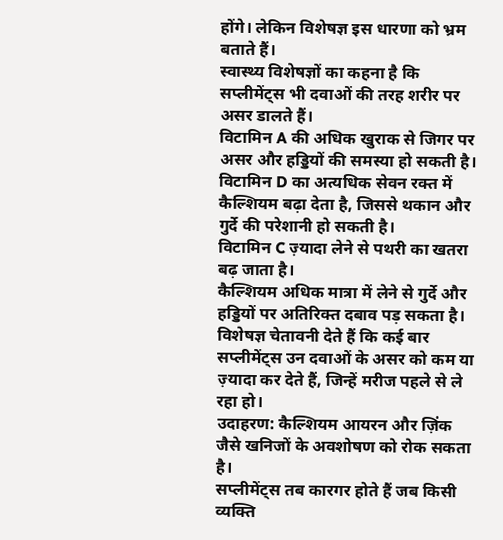होंगे। लेकिन विशेषज्ञ इस धारणा को भ्रम बताते हैं।
स्वास्थ्य विशेषज्ञों का कहना है कि सप्लीमेंट्स भी दवाओं की तरह शरीर पर असर डालते हैं।
विटामिन A की अधिक खुराक से जिगर पर असर और हड्डियों की समस्या हो सकती है।
विटामिन D का अत्यधिक सेवन रक्त में कैल्शियम बढ़ा देता है, जिससे थकान और गुर्दे की परेशानी हो सकती है।
विटामिन C ज़्यादा लेने से पथरी का खतरा बढ़ जाता है।
कैल्शियम अधिक मात्रा में लेने से गुर्दे और हड्डियों पर अतिरिक्त दबाव पड़ सकता है।
विशेषज्ञ चेतावनी देते हैं कि कई बार सप्लीमेंट्स उन दवाओं के असर को कम या ज़्यादा कर देते हैं, जिन्हें मरीज पहले से ले रहा हो।
उदाहरण: कैल्शियम आयरन और ज़िंक जैसे खनिजों के अवशोषण को रोक सकता है।
सप्लीमेंट्स तब कारगर होते हैं जब किसी व्यक्ति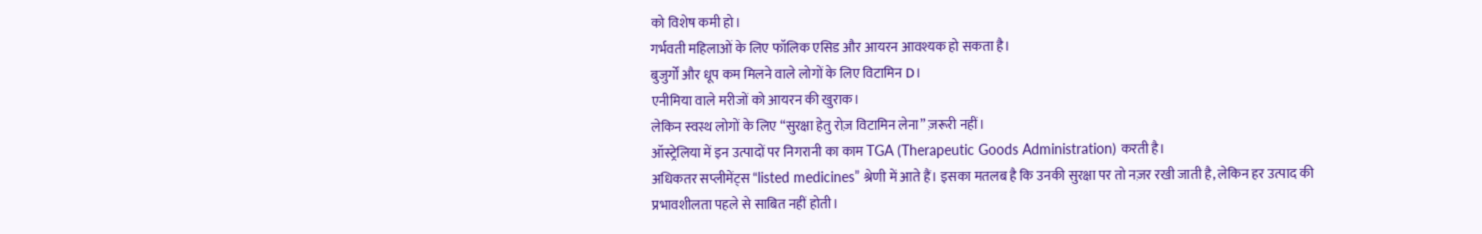को विशेष कमी हो।
गर्भवती महिलाओं के लिए फॉलिक एसिड और आयरन आवश्यक हो सकता है।
बुजुर्गों और धूप कम मिलने वाले लोगों के लिए विटामिन D।
एनीमिया वाले मरीजों को आयरन की खुराक।
लेकिन स्वस्थ लोगों के लिए “सुरक्षा हेतु रोज़ विटामिन लेना” ज़रूरी नहीं।
ऑस्ट्रेलिया में इन उत्पादों पर निगरानी का काम TGA (Therapeutic Goods Administration) करती है।
अधिकतर सप्लीमेंट्स “listed medicines” श्रेणी में आते हैं। इसका मतलब है कि उनकी सुरक्षा पर तो नज़र रखी जाती है, लेकिन हर उत्पाद की प्रभावशीलता पहले से साबित नहीं होती।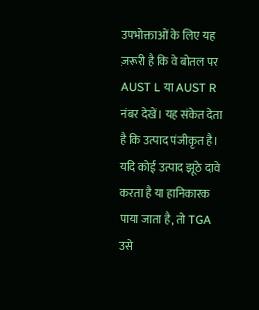उपभोक्ताओं के लिए यह ज़रूरी है कि वे बोतल पर AUST L या AUST R नंबर देखें। यह संकेत देता है कि उत्पाद पंजीकृत है।
यदि कोई उत्पाद झूठे दावे करता है या हानिकारक पाया जाता है, तो TGA उसे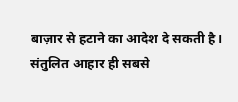बाज़ार से हटाने का आदेश दे सकती है।
संतुलित आहार ही सबसे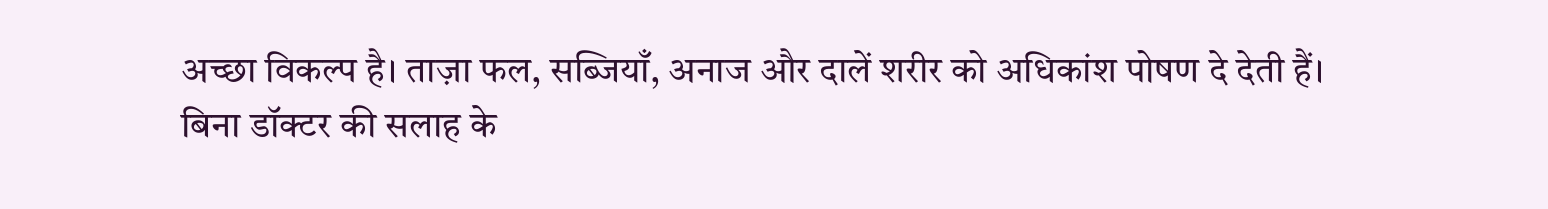अच्छा विकल्प है। ताज़ा फल, सब्जियाँ, अनाज और दालें शरीर को अधिकांश पोषण दे देती हैं।
बिना डॉक्टर की सलाह के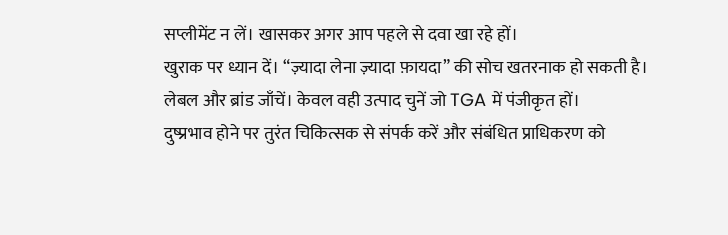सप्लीमेंट न लें। खासकर अगर आप पहले से दवा खा रहे हों।
खुराक पर ध्यान दें। “ज़्यादा लेना ज़्यादा फ़ायदा” की सोच खतरनाक हो सकती है।
लेबल और ब्रांड जाँचें। केवल वही उत्पाद चुनें जो TGA में पंजीकृत हों।
दुष्प्रभाव होने पर तुरंत चिकित्सक से संपर्क करें और संबंधित प्राधिकरण को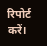रिपोर्ट करें।